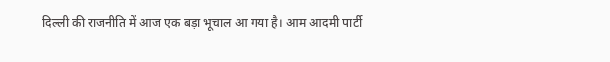दिल्ली की राजनीति में आज एक बड़ा भूचाल आ गया है। आम आदमी पार्टी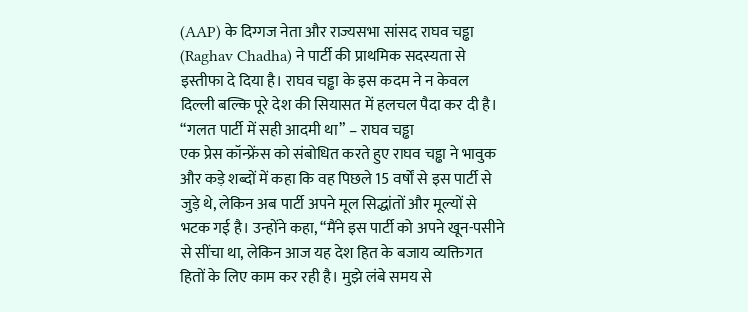(AAP) के दिग्गज नेता और राज्यसभा सांसद राघव चड्ढा (Raghav Chadha) ने पार्टी की प्राथमिक सदस्यता से इस्तीफा दे दिया है। राघव चड्ढा के इस कदम ने न केवल दिल्ली बल्कि पूरे देश की सियासत में हलचल पैदा कर दी है।
“गलत पार्टी में सही आदमी था” – राघव चड्ढा
एक प्रेस कॉन्फ्रेंस को संबोधित करते हुए राघव चड्ढा ने भावुक और कड़े शब्दों में कहा कि वह पिछले 15 वर्षों से इस पार्टी से जुड़े थे, लेकिन अब पार्टी अपने मूल सिद्धांतों और मूल्यों से भटक गई है। उन्होंने कहा, “मैंने इस पार्टी को अपने खून-पसीने से सींचा था, लेकिन आज यह देश हित के बजाय व्यक्तिगत हितों के लिए काम कर रही है। मुझे लंबे समय से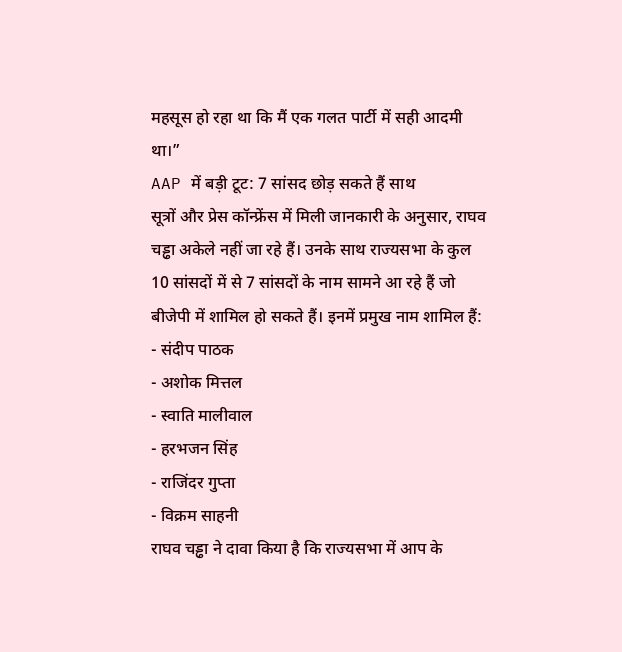महसूस हो रहा था कि मैं एक गलत पार्टी में सही आदमी था।”
AAP में बड़ी टूट: 7 सांसद छोड़ सकते हैं साथ
सूत्रों और प्रेस कॉन्फ्रेंस में मिली जानकारी के अनुसार, राघव चड्ढा अकेले नहीं जा रहे हैं। उनके साथ राज्यसभा के कुल 10 सांसदों में से 7 सांसदों के नाम सामने आ रहे हैं जो बीजेपी में शामिल हो सकते हैं। इनमें प्रमुख नाम शामिल हैं:
- संदीप पाठक
- अशोक मित्तल
- स्वाति मालीवाल
- हरभजन सिंह
- राजिंदर गुप्ता
- विक्रम साहनी
राघव चड्ढा ने दावा किया है कि राज्यसभा में आप के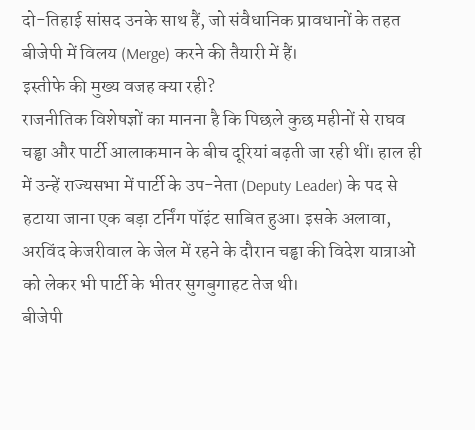दो-तिहाई सांसद उनके साथ हैं, जो संवैधानिक प्रावधानों के तहत बीजेपी में विलय (Merge) करने की तैयारी में हैं।
इस्तीफे की मुख्य वजह क्या रही?
राजनीतिक विशेषज्ञों का मानना है कि पिछले कुछ महीनों से राघव चड्ढा और पार्टी आलाकमान के बीच दूरियां बढ़ती जा रही थीं। हाल ही में उन्हें राज्यसभा में पार्टी के उप-नेता (Deputy Leader) के पद से हटाया जाना एक बड़ा टर्निंग पॉइंट साबित हुआ। इसके अलावा, अरविंद केजरीवाल के जेल में रहने के दौरान चड्ढा की विदेश यात्राओं को लेकर भी पार्टी के भीतर सुगबुगाहट तेज थी।
बीजेपी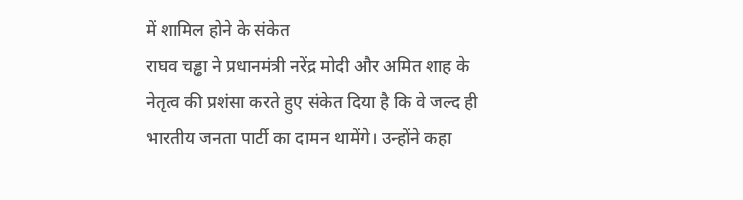में शामिल होने के संकेत
राघव चड्ढा ने प्रधानमंत्री नरेंद्र मोदी और अमित शाह के नेतृत्व की प्रशंसा करते हुए संकेत दिया है कि वे जल्द ही भारतीय जनता पार्टी का दामन थामेंगे। उन्होंने कहा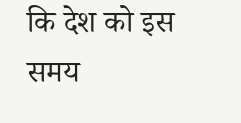कि देश को इस समय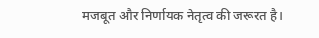मजबूत और निर्णायक नेतृत्व की जरूरत है।